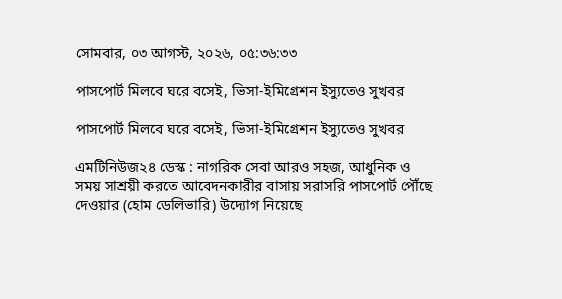সোমবার, ০৩ আগস্ট, ২০২৬, ০৫:৩৬:৩৩

পাসপোর্ট মিলবে ঘরে বসেই, ভিসা-ইমিগ্রেশন ইস্যুতেও সুখবর

পাসপোর্ট মিলবে ঘরে বসেই, ভিসা-ইমিগ্রেশন ইস্যুতেও সুখবর

এমটিনিউজ২৪ ডেস্ক : নাগরিক সেবা আরও সহজ, আধুনিক ও সময় সাশ্রয়ী করতে আবেদনকারীর বাসায় সরাসরি পাসপোর্ট পৌঁছে দেওয়ার (হোম ডেলিভারি) উদ্যোগ নিয়েছে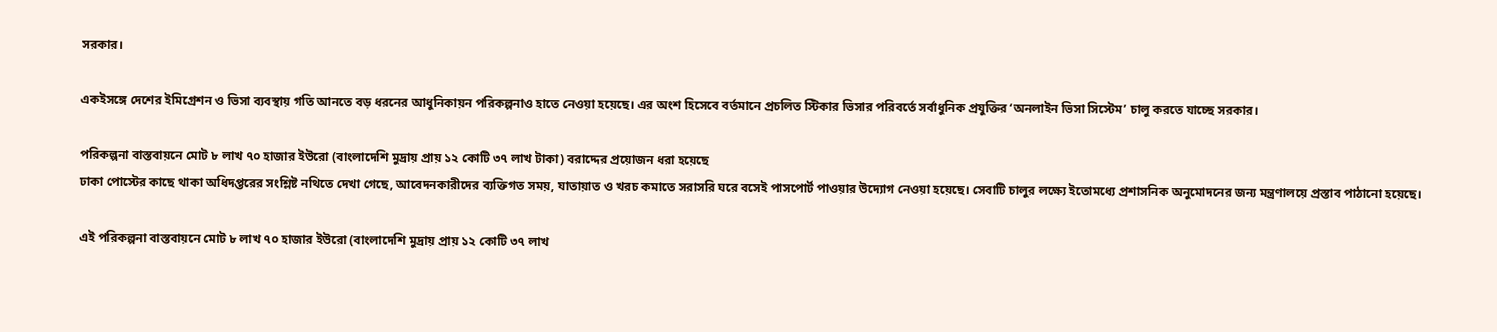সরকার।

একইসঙ্গে দেশের ইমিগ্রেশন ও ভিসা ব্যবস্থায় গতি আনতে বড় ধরনের আধুনিকায়ন পরিকল্পনাও হাতে নেওয়া হয়েছে। এর অংশ হিসেবে বর্তমানে প্রচলিত স্টিকার ভিসার পরিবর্তে সর্বাধুনিক প্রযুক্তির ‘অনলাইন ভিসা সিস্টেম’ চালু করতে যাচ্ছে সরকার।

পরিকল্পনা বাস্তবায়নে মোট ৮ লাখ ৭০ হাজার ইউরো (বাংলাদেশি মুদ্রায় প্রায় ১২ কোটি ৩৭ লাখ টাকা) বরাদ্দের প্রয়োজন ধরা হয়েছে
ঢাকা পোস্টের কাছে থাকা অধিদপ্তরের সংশ্লিষ্ট নথিতে দেখা গেছে, আবেদনকারীদের ব্যক্তিগত সময়, যাতায়াত ও খরচ কমাতে সরাসরি ঘরে বসেই পাসপোর্ট পাওয়ার উদ্যোগ নেওয়া হয়েছে। সেবাটি চালুর লক্ষ্যে ইতোমধ্যে প্রশাসনিক অনুমোদনের জন্য মন্ত্রণালয়ে প্রস্তাব পাঠানো হয়েছে।

এই পরিকল্পনা বাস্তবায়নে মোট ৮ লাখ ৭০ হাজার ইউরো (বাংলাদেশি মুদ্রায় প্রায় ১২ কোটি ৩৭ লাখ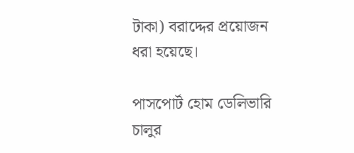টাকা) বরাদ্দের প্রয়োজন ধরা হয়েছে।

পাসপোর্ট হোম ডেলিভারি চালুর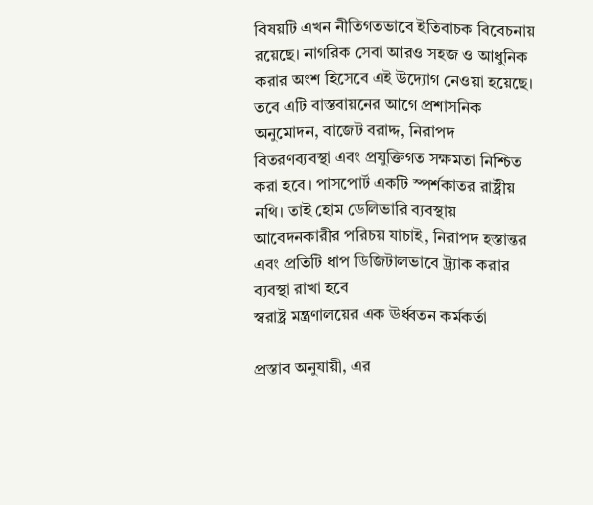বিষয়টি এখন নীতিগতভাবে ইতিবাচক বিবেচনায় রয়েছে। নাগরিক সেবা আরও সহজ ও আধুনিক করার অংশ হিসেবে এই উদ্যোগ নেওয়া হয়েছে। তবে এটি বাস্তবায়নের আগে প্রশাসনিক অনুমোদন, বাজেট বরাদ্দ, নিরাপদ বিতরণব্যবস্থা এবং প্রযুক্তিগত সক্ষমতা নিশ্চিত করা হবে। পাসপোর্ট একটি স্পর্শকাতর রাষ্ট্রীয় নথি। তাই হোম ডেলিভারি ব্যবস্থায় আবেদনকারীর পরিচয় যাচাই, নিরাপদ হস্তান্তর এবং প্রতিটি ধাপ ডিজিটালভাবে ট্র্যাক করার ব্যবস্থা রাখা হবে
স্বরাষ্ট্র মন্ত্রণালয়ের এক ঊর্ধ্বতন কর্মকর্তা

প্রস্তাব অনুযায়ী, এর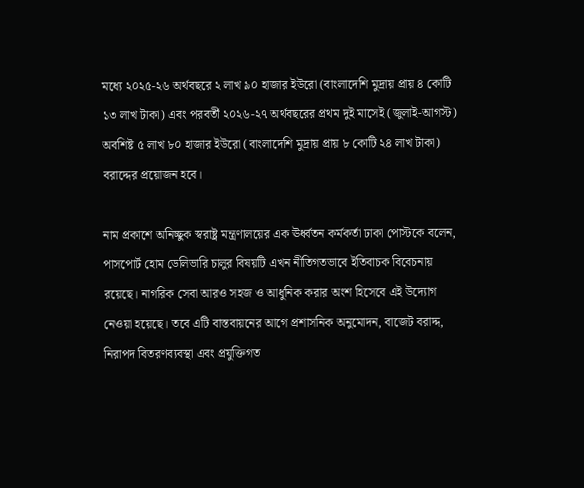মধ্যে ২০২৫-২৬ অর্থবছরে ২ লাখ ৯০ হাজার ইউরো (বাংলাদেশি মুদ্রায় প্রায় ৪ কোটি ১৩ লাখ টাকা) এবং পরবর্তী ২০২৬-২৭ অর্থবছরের প্রথম দুই মাসেই (জুলাই-আগস্ট) অবশিষ্ট ৫ লাখ ৮০ হাজার ইউরো (বাংলাদেশি মুদ্রায় প্রায় ৮ কোটি ২৪ লাখ টাকা) বরাদ্দের প্রয়োজন হবে।

নাম প্রকাশে অনিচ্ছুক স্বরাষ্ট্র মন্ত্রণালয়ের এক ঊর্ধ্বতন কর্মকর্তা ঢাকা পোস্টকে বলেন, পাসপোর্ট হোম ডেলিভারি চালুর বিষয়টি এখন নীতিগতভাবে ইতিবাচক বিবেচনায় রয়েছে। নাগরিক সেবা আরও সহজ ও আধুনিক করার অংশ হিসেবে এই উদ্যোগ নেওয়া হয়েছে। তবে এটি বাস্তবায়নের আগে প্রশাসনিক অনুমোদন, বাজেট বরাদ্দ, নিরাপদ বিতরণব্যবস্থা এবং প্রযুক্তিগত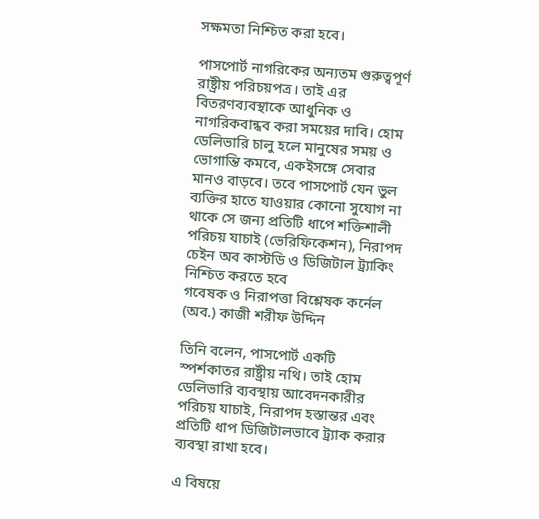সক্ষমতা নিশ্চিত করা হবে।

পাসপোর্ট নাগরিকের অন্যতম গুরুত্বপূর্ণ রাষ্ট্রীয় পরিচয়পত্র। তাই এর বিতরণব্যবস্থাকে আধুনিক ও নাগরিকবান্ধব করা সময়ের দাবি। হোম ডেলিভারি চালু হলে মানুষের সময় ও ভোগান্তি কমবে, একইসঙ্গে সেবার মানও বাড়বে। তবে পাসপোর্ট যেন ভুল ব্যক্তির হাতে যাওয়ার কোনো সুযোগ না থাকে সে জন্য প্রতিটি ধাপে শক্তিশালী পরিচয় যাচাই (ভেরিফিকেশন), নিরাপদ চেইন অব কাস্টডি ও ডিজিটাল ট্র্যাকিং নিশ্চিত করতে হবে
গবেষক ও নিরাপত্তা বিশ্লেষক কর্নেল (অব.) কাজী শরীফ উদ্দিন

তিনি বলেন, পাসপোর্ট একটি স্পর্শকাতর রাষ্ট্রীয় নথি। তাই হোম ডেলিভারি ব্যবস্থায় আবেদনকারীর পরিচয় যাচাই, নিরাপদ হস্তান্তর এবং প্রতিটি ধাপ ডিজিটালভাবে ট্র্যাক করার ব্যবস্থা রাখা হবে।

এ বিষয়ে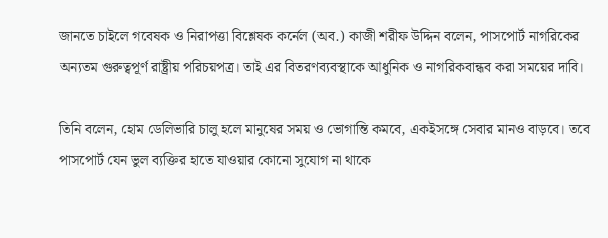জানতে চাইলে গবেষক ও নিরাপত্তা বিশ্লেষক কর্নেল (অব.) কাজী শরীফ উদ্দিন বলেন, পাসপোর্ট নাগরিকের অন্যতম গুরুত্বপূর্ণ রাষ্ট্রীয় পরিচয়পত্র। তাই এর বিতরণব্যবস্থাকে আধুনিক ও নাগরিকবান্ধব করা সময়ের দাবি।

তিনি বলেন, হোম ডেলিভারি চালু হলে মানুষের সময় ও ভোগান্তি কমবে, একইসঙ্গে সেবার মানও বাড়বে। তবে পাসপোর্ট যেন ভুল ব্যক্তির হাতে যাওয়ার কোনো সুযোগ না থাকে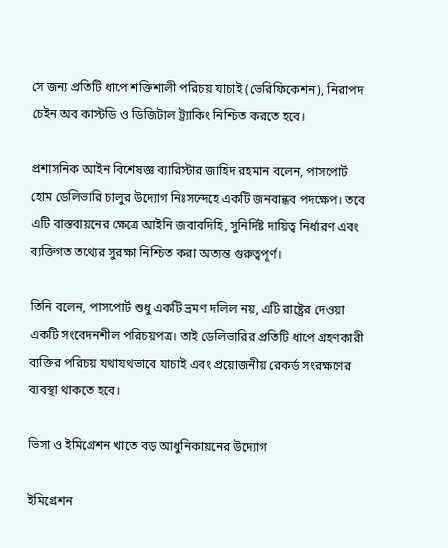সে জন্য প্রতিটি ধাপে শক্তিশালী পরিচয় যাচাই (ভেরিফিকেশন), নিরাপদ চেইন অব কাস্টডি ও ডিজিটাল ট্র্যাকিং নিশ্চিত করতে হবে।

প্রশাসনিক আইন বিশেষজ্ঞ ব্যারিস্টার জাহিদ রহমান বলেন, পাসপোর্ট হোম ডেলিভারি চালুর উদ্যোগ নিঃসন্দেহে একটি জনবান্ধব পদক্ষেপ। তবে এটি বাস্তবায়নের ক্ষেত্রে আইনি জবাবদিহি, সুনির্দিষ্ট দায়িত্ব নির্ধারণ এবং ব্যক্তিগত তথ্যের সুরক্ষা নিশ্চিত করা অত্যন্ত গুরুত্বপূর্ণ।

তিনি বলেন, পাসপোর্ট শুধু একটি ভ্রমণ দলিল নয়, এটি রাষ্ট্রের দেওয়া একটি সংবেদনশীল পরিচয়পত্র। তাই ডেলিভারির প্রতিটি ধাপে গ্রহণকারী ব্যক্তির পরিচয় যথাযথভাবে যাচাই এবং প্রয়োজনীয় রেকর্ড সংরক্ষণের ব্যবস্থা থাকতে হবে।

ভিসা ও ইমিগ্রেশন খাতে বড় আধুনিকায়নের উদ্যোগ

ইমিগ্রেশন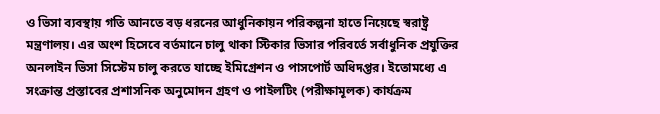ও ভিসা ব্যবস্থায় গতি আনতে বড় ধরনের আধুনিকায়ন পরিকল্পনা হাতে নিয়েছে স্বরাষ্ট্র মন্ত্রণালয়। এর অংশ হিসেবে বর্তমানে চালু থাকা স্টিকার ভিসার পরিবর্তে সর্বাধুনিক প্রযুক্তির অনলাইন ভিসা সিস্টেম চালু করতে যাচ্ছে ইমিগ্রেশন ও পাসপোর্ট অধিদপ্তর। ইতোমধ্যে এ সংক্রান্ত প্রস্তাবের প্রশাসনিক অনুমোদন গ্রহণ ও পাইলটিং (পরীক্ষামূলক) কার্যক্রম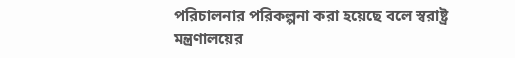পরিচালনার পরিকল্পনা করা হয়েছে বলে স্বরাষ্ট্র মন্ত্রণালয়ের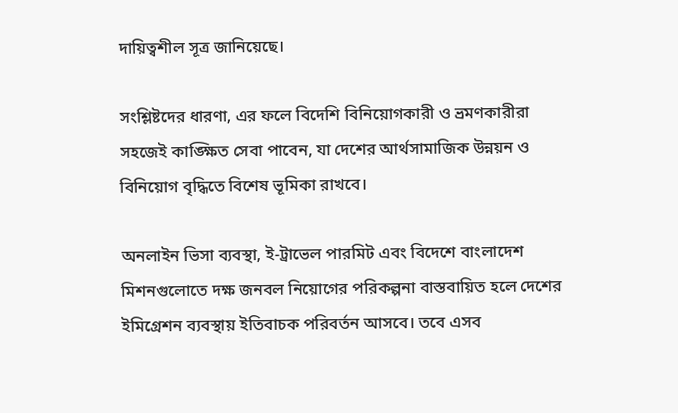দায়িত্বশীল সূত্র জানিয়েছে।

সংশ্লিষ্টদের ধারণা, এর ফলে বিদেশি বিনিয়োগকারী ও ভ্রমণকারীরা সহজেই কাঙ্ক্ষিত সেবা পাবেন, যা দেশের আর্থসামাজিক উন্নয়ন ও বিনিয়োগ বৃদ্ধিতে বিশেষ ভূমিকা রাখবে।

অনলাইন ভিসা ব্যবস্থা, ই-ট্রাভেল পারমিট এবং বিদেশে বাংলাদেশ মিশনগুলোতে দক্ষ জনবল নিয়োগের পরিকল্পনা বাস্তবায়িত হলে দেশের ইমিগ্রেশন ব্যবস্থায় ইতিবাচক পরিবর্তন আসবে। তবে এসব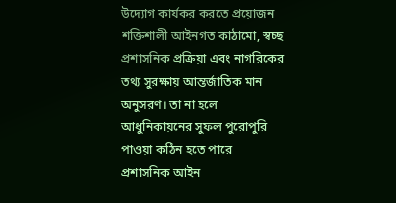উদ্যোগ কার্যকর করতে প্রয়োজন শক্তিশালী আইনগত কাঠামো, স্বচ্ছ প্রশাসনিক প্রক্রিয়া এবং নাগরিকের তথ্য সুরক্ষায় আন্তর্জাতিক মান অনুসরণ। তা না হলে আধুনিকায়নের সুফল পুরোপুরি পাওয়া কঠিন হতে পারে
প্রশাসনিক আইন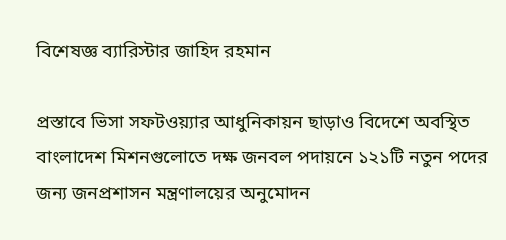বিশেষজ্ঞ ব্যারিস্টার জাহিদ রহমান

প্রস্তাবে ভিসা সফটওয়্যার আধুনিকায়ন ছাড়াও বিদেশে অবস্থিত বাংলাদেশ মিশনগুলোতে দক্ষ জনবল পদায়নে ১২১টি নতুন পদের জন্য জনপ্রশাসন মন্ত্রণালয়ের অনুমোদন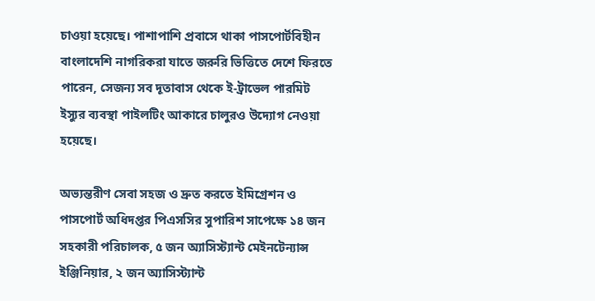চাওয়া হয়েছে। পাশাপাশি প্রবাসে থাকা পাসপোর্টবিহীন বাংলাদেশি নাগরিকরা যাতে জরুরি ভিত্তিতে দেশে ফিরতে পারেন, সেজন্য সব দূতাবাস থেকে ই-ট্রাভেল পারমিট ইস্যুর ব্যবস্থা পাইলটিং আকারে চালুরও উদ্যোগ নেওয়া হয়েছে।

অভ্যন্তরীণ সেবা সহজ ও দ্রুত করতে ইমিগ্রেশন ও পাসপোর্ট অধিদপ্তর পিএসসির সুপারিশ সাপেক্ষে ১৪ জন সহকারী পরিচালক, ৫ জন অ্যাসিস্ট্যান্ট মেইনটেন্যান্স ইঞ্জিনিয়ার, ২ জন অ্যাসিস্ট্যান্ট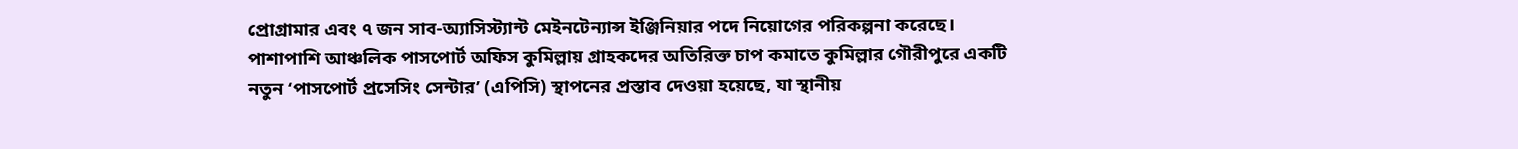প্রোগ্রামার এবং ৭ জন সাব-অ্যাসিস্ট্যান্ট মেইনটেন্যান্স ইঞ্জিনিয়ার পদে নিয়োগের পরিকল্পনা করেছে। পাশাপাশি আঞ্চলিক পাসপোর্ট অফিস কুমিল্লায় গ্রাহকদের অতিরিক্ত চাপ কমাতে কুমিল্লার গৌরীপুরে একটি নতুন ‘পাসপোর্ট প্রসেসিং সেন্টার’ (এপিসি) স্থাপনের প্রস্তাব দেওয়া হয়েছে, যা স্থানীয়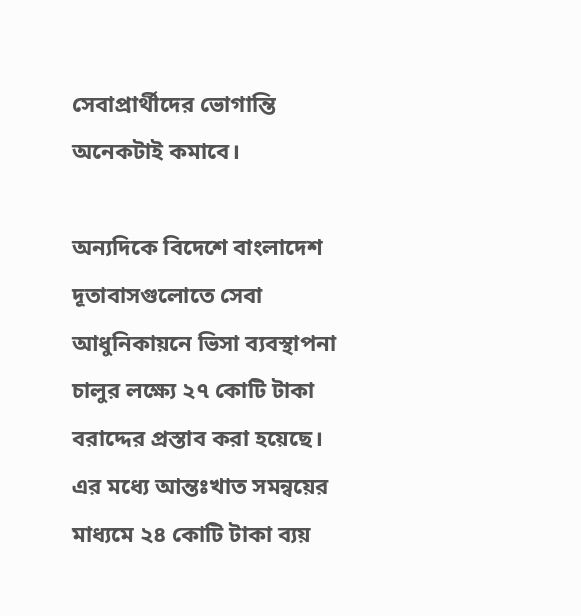সেবাপ্রার্থীদের ভোগান্তি অনেকটাই কমাবে।

অন্যদিকে বিদেশে বাংলাদেশ দূতাবাসগুলোতে সেবা আধুনিকায়নে ভিসা ব্যবস্থাপনা চালুর লক্ষ্যে ২৭ কোটি টাকা বরাদ্দের প্রস্তাব করা হয়েছে। এর মধ্যে আন্তঃখাত সমন্বয়ের মাধ্যমে ২৪ কোটি টাকা ব্যয়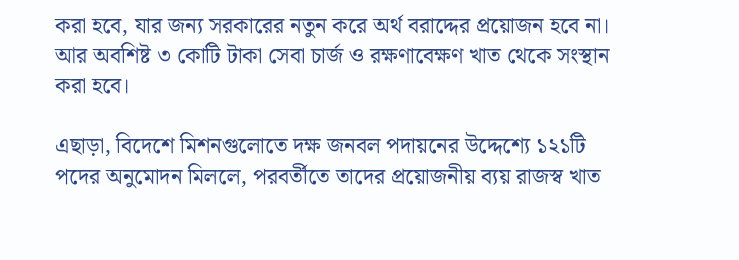করা হবে, যার জন্য সরকারের নতুন করে অর্থ বরাদ্দের প্রয়োজন হবে না। আর অবশিষ্ট ৩ কোটি টাকা সেবা চার্জ ও রক্ষণাবেক্ষণ খাত থেকে সংস্থান করা হবে।

এছাড়া, বিদেশে মিশনগুলোতে দক্ষ জনবল পদায়নের উদ্দেশ্যে ১২১টি পদের অনুমোদন মিললে, পরবর্তীতে তাদের প্রয়োজনীয় ব্যয় রাজস্ব খাত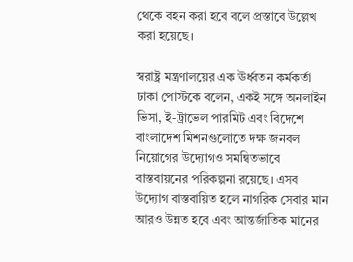থেকে বহন করা হবে বলে প্রস্তাবে উল্লেখ করা হয়েছে।

স্বরাষ্ট্র মন্ত্রণালয়ের এক ঊর্ধ্বতন কর্মকর্তা ঢাকা পোস্টকে বলেন, একই সঙ্গে অনলাইন ভিসা, ই-ট্রাভেল পারমিট এবং বিদেশে বাংলাদেশ মিশনগুলোতে দক্ষ জনবল নিয়োগের উদ্যোগও সমন্বিতভাবে বাস্তবায়নের পরিকল্পনা রয়েছে। এসব উদ্যোগ বাস্তবায়িত হলে নাগরিক সেবার মান আরও উন্নত হবে এবং আন্তর্জাতিক মানের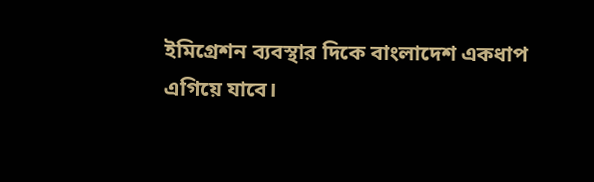ইমিগ্রেশন ব্যবস্থার দিকে বাংলাদেশ একধাপ এগিয়ে যাবে।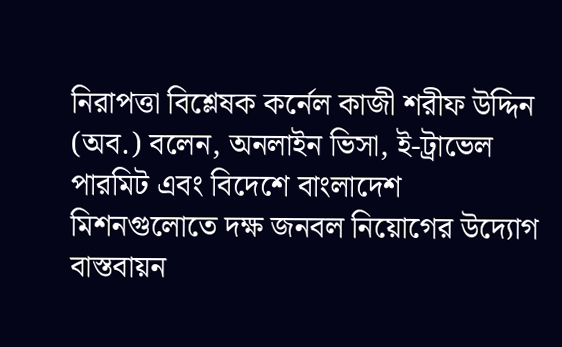নিরাপত্তা বিশ্লেষক কর্নেল কাজী শরীফ উদ্দিন (অব.) বলেন, অনলাইন ভিসা, ই-ট্রাভেল পারমিট এবং বিদেশে বাংলাদেশ মিশনগুলোতে দক্ষ জনবল নিয়োগের উদ্যোগ বাস্তবায়ন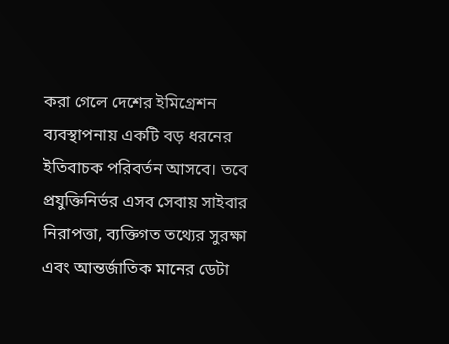করা গেলে দেশের ইমিগ্রেশন ব্যবস্থাপনায় একটি বড় ধরনের ইতিবাচক পরিবর্তন আসবে। তবে প্রযুক্তিনির্ভর এসব সেবায় সাইবার নিরাপত্তা, ব্যক্তিগত তথ্যের সুরক্ষা এবং আন্তর্জাতিক মানের ডেটা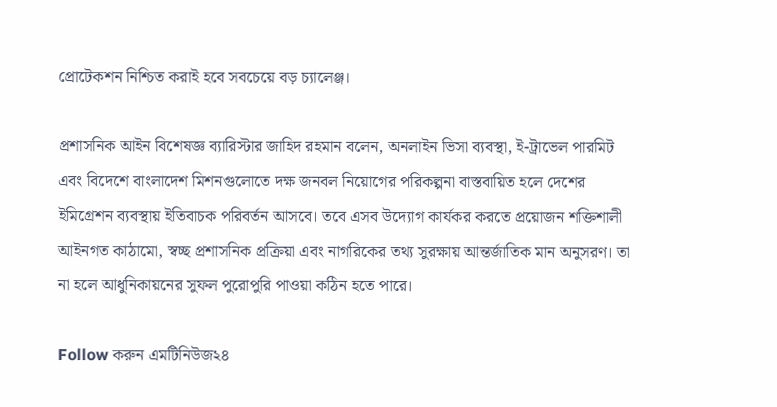প্রোটেকশন নিশ্চিত করাই হবে সবচেয়ে বড় চ্যালেঞ্জ।

প্রশাসনিক আইন বিশেষজ্ঞ ব্যারিস্টার জাহিদ রহমান বলেন, অনলাইন ভিসা ব্যবস্থা, ই-ট্রাভেল পারমিট এবং বিদেশে বাংলাদেশ মিশনগুলোতে দক্ষ জনবল নিয়োগের পরিকল্পনা বাস্তবায়িত হলে দেশের ইমিগ্রেশন ব্যবস্থায় ইতিবাচক পরিবর্তন আসবে। তবে এসব উদ্যোগ কার্যকর করতে প্রয়োজন শক্তিশালী আইনগত কাঠামো, স্বচ্ছ প্রশাসনিক প্রক্রিয়া এবং নাগরিকের তথ্য সুরক্ষায় আন্তর্জাতিক মান অনুসরণ। তা না হলে আধুনিকায়নের সুফল পুরোপুরি পাওয়া কঠিন হতে পারে।

Follow করুন এমটিনিউজ২৪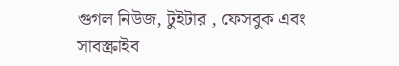গুগল নিউজ, টুইটার , ফেসবুক এবং সাবস্ক্রাইব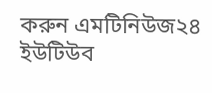করুন এমটিনিউজ২৪ ইউটিউব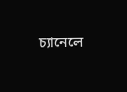চ্যানেলে